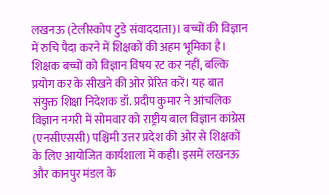लखनऊ (टेलीस्कोप टुडे संवाददाता)। बच्चों की विज्ञान में रुचि पैदा करने में शिक्षकों की अहम भूमिका है। शिक्षक बच्चों को विज्ञान विषय रट कर नहीं, बल्कि प्रयोग कर के सीखने की ओर प्रेरित करें। यह बात संयुक्त शिक्षा निदेशक डॉ. प्रदीप कुमार ने आंचलिक विज्ञान नगरी में सोमवार को राष्ट्रीय बाल विज्ञान कांग्रेस (एनसीएससी) पश्चिमी उत्तर प्रदेश की ओर से शिक्षकों के लिए आयोजित कार्यशाला में कही। इसमें लखनऊ और कानपुर मंडल के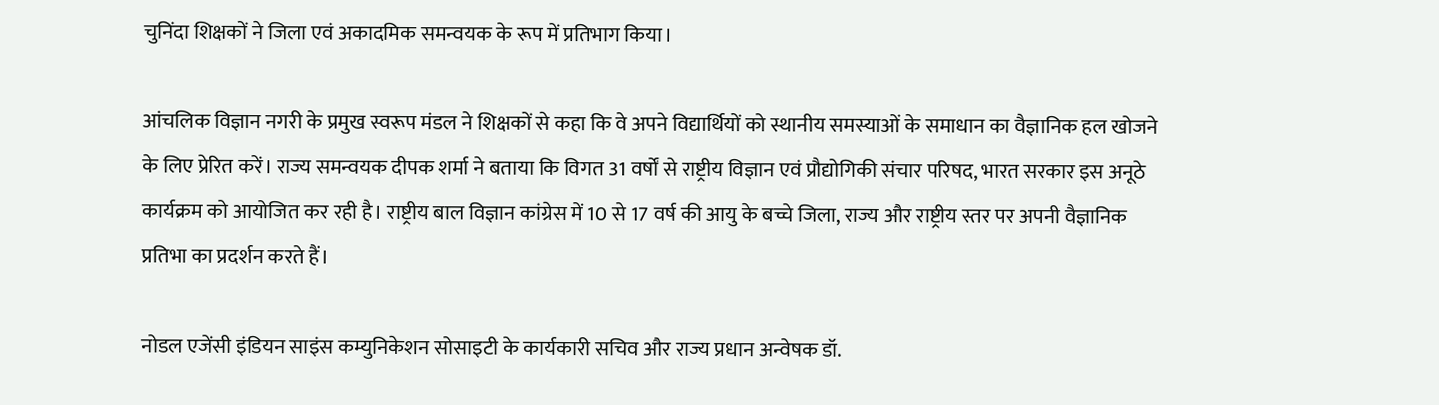चुनिंदा शिक्षकों ने जिला एवं अकादमिक समन्वयक के रूप में प्रतिभाग किया।

आंचलिक विज्ञान नगरी के प्रमुख स्वरूप मंडल ने शिक्षकों से कहा कि वे अपने विद्यार्थियों को स्थानीय समस्याओं के समाधान का वैज्ञानिक हल खोजने के लिए प्रेरित करें। राज्य समन्वयक दीपक शर्मा ने बताया कि विगत 31 वर्षों से राष्ट्रीय विज्ञान एवं प्रौद्योगिकी संचार परिषद, भारत सरकार इस अनूठे कार्यक्रम को आयोजित कर रही है। राष्ट्रीय बाल विज्ञान कांग्रेस में 10 से 17 वर्ष की आयु के बच्चे जिला, राज्य और राष्ट्रीय स्तर पर अपनी वैज्ञानिक प्रतिभा का प्रदर्शन करते हैं।

नोडल एजेंसी इंडियन साइंस कम्युनिकेशन सोसाइटी के कार्यकारी सचिव और राज्य प्रधान अन्वेषक डॉ.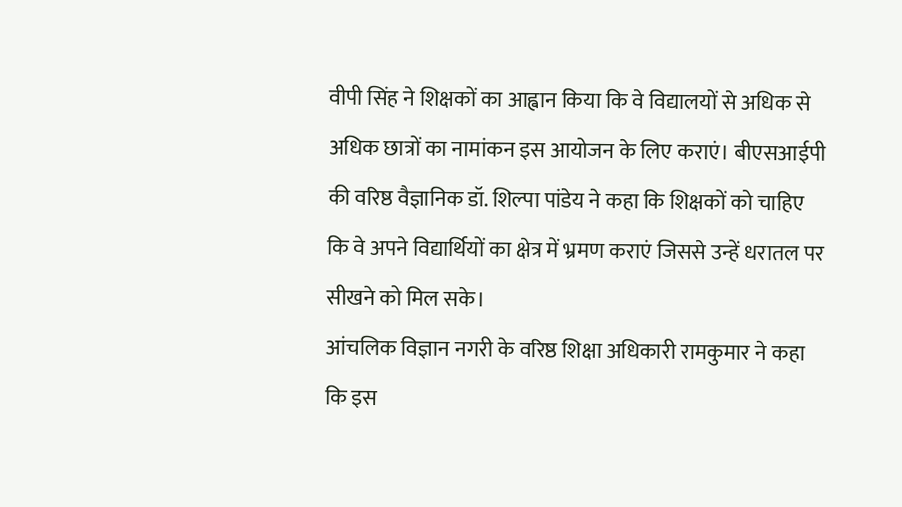वीपी सिंह ने शिक्षकों का आह्वान किया कि वे विद्यालयों से अधिक से अधिक छात्रों का नामांकन इस आयोजन के लिए कराएं। बीएसआईपी की वरिष्ठ वैज्ञानिक डॉ. शिल्पा पांडेय ने कहा कि शिक्षकों को चाहिए कि वे अपने विद्यार्थियों का क्षेत्र में भ्रमण कराएं जिससे उन्हें धरातल पर सीखने को मिल सके।
आंचलिक विज्ञान नगरी के वरिष्ठ शिक्षा अधिकारी रामकुमार ने कहा कि इस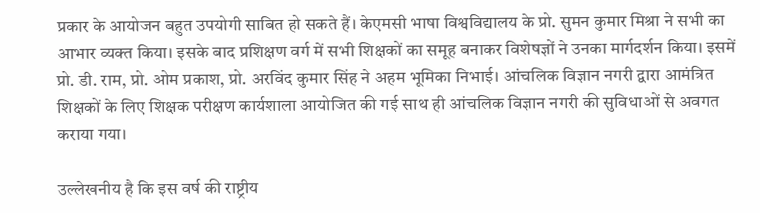प्रकार के आयोजन बहुत उपयोगी साबित हो सकते हैं। केएमसी भाषा विश्वविद्यालय के प्रो. सुमन कुमार मिश्रा ने सभी का आभार व्यक्त किया। इसके बाद प्रशिक्षण वर्ग में सभी शिक्षकों का समूह बनाकर विशेषज्ञों ने उनका मार्गदर्शन किया। इसमें प्रो. डी. राम, प्रो. ओम प्रकाश, प्रो. अरविंद कुमार सिंह ने अहम भूमिका निभाई। आंचलिक विज्ञान नगरी द्वारा आमंत्रित शिक्षकों के लिए शिक्षक परीक्षण कार्यशाला आयोजित की गई साथ ही आंचलिक विज्ञान नगरी की सुविधाओं से अवगत कराया गया।

उल्लेखनीय है कि इस वर्ष की राष्ट्रीय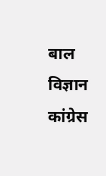बाल विज्ञान कांग्रेस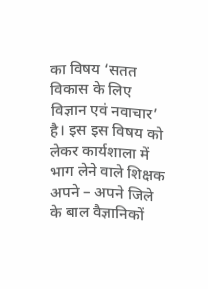का विषय ‘सतत विकास के लिए विज्ञान एवं नवाचार’ है। इस इस विषय को लेकर कार्यशाला में भाग लेने वाले शिक्षक अपने – अपने जिले के बाल वैज्ञानिकों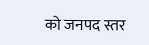को जनपद स्तर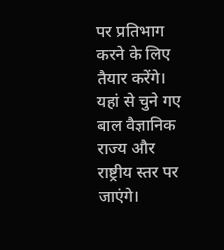पर प्रतिभाग करने के लिए तैयार करेंगे। यहां से चुने गए बाल वैज्ञानिक राज्य और राष्ट्रीय स्तर पर जाएंगे।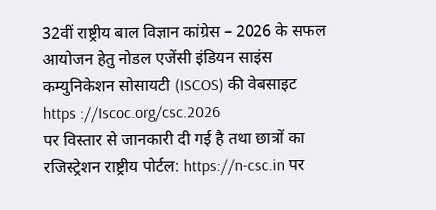32वीं राष्ट्रीय बाल विज्ञान कांग्रेस – 2026 के सफल आयोजन हेतु नोडल एजेंसी इंडियन साइंस कम्युनिकेशन सोसायटी (ISCOS) की वेबसाइट https ://Iscoc.org/csc.2026
पर विस्तार से जानकारी दी गई है तथा छात्रों का रजिस्ट्रेशन राष्ट्रीय पोर्टल: https://n-csc.in पर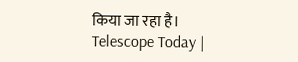किया जा रहा है।
Telescope Today |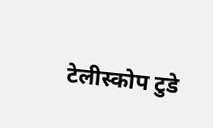टेलीस्कोप टुडे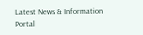Latest News & Information Portal